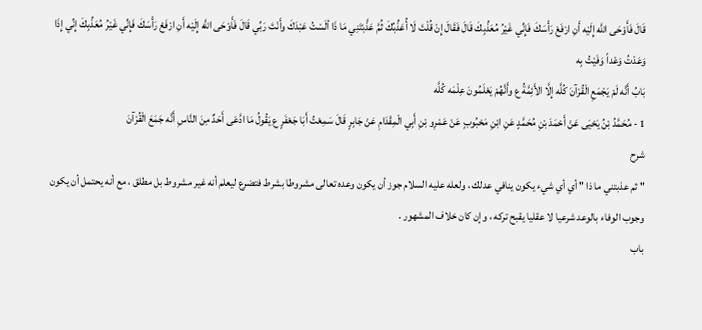قَالَ فَأَوْحَى اللَّه إِلَيْه أَنِ ارْفَعْ رَأْسَكَ فَإِنِّي غَيْرُ مُعَذِّبِكَ قَالَ فَقَالَ إِنْ قُلْتَ لَا أُعَذِّبُكَ ثُمَّ عَذَّبْتَنِي مَا ذَا ألَسْتُ عَبْدَكَ وأَنْتَ رَبِّي قَالَ فَأَوْحَى اللَّه إِلَيْه أَنِ ارْفَعْ رَأْسَكَ فَإِنِّي غَيْرُ مُعَذِّبِكَ إِنِّي إِذَا وَعَدْتُ وَعْداً وَفَيْتُ بِه
بَابُ أَنَّه لَمْ يَجْمَعِ الْقُرْآنَ كُلَّه إِلَّا الأَئِمَّةُ ع وأَنَّهُمْ يَعْلَمُونَ عِلْمَه كُلَّه
1 - مُحَمَّدُ بْنُ يَحْيَى عَنْ أَحْمَدَ بْنِ مُحَمَّدٍ عَنِ ابْنِ مَحْبُوبٍ عَنْ عَمْرِو بْنِ أَبِي الْمِقْدَامِ عَنْ جَابِرٍ قَالَ سَمِعْتُ أَبَا جَعْفَرٍ ع يَقُولُ مَا ادَّعَى أَحَدٌ مِنَ النَّاسِ أَنَّه جَمَعَ الْقُرْآنَ
شرح
" ثم عذبتني ما ذا " أي أي شيء يكون ينافي عدلك ، ولعله عليه السلام جوز أن يكون وعده تعالى مشروطا بشرط فتضرع ليعلم أنه غير مشروط بل مطلق ، مع أنه يحتمل أن يكون وجوب الوفاء بالوعد شرعيا لا عقليا يقبح تركه ، وإن كان خلاف المشهور .
باب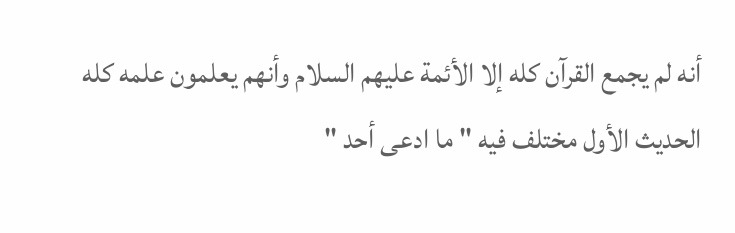أنه لم يجمع القرآن كله إلا الأئمة عليهم السلام وأنهم يعلمون علمه كله
الحديث الأول مختلف فيه " ما ادعى أحد "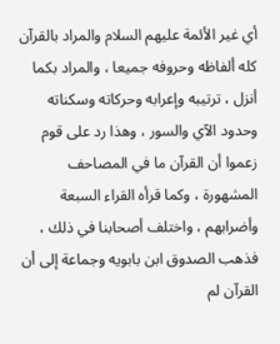أي غير الأئمة عليهم السلام والمراد بالقرآن كله ألفاظه وحروفه جميعا ، والمراد بكما أنزل ، ترتيبه وإعرابه وحركاته وسكناته وحدود الآي والسور ، وهذا رد على قوم زعموا أن القرآن ما في المصاحف المشهورة ، وكما قرأه القراء السبعة وأضرابهم ، واختلف أصحابنا في ذلك ، فذهب الصدوق ابن بابويه وجماعة إلى أن القرآن لم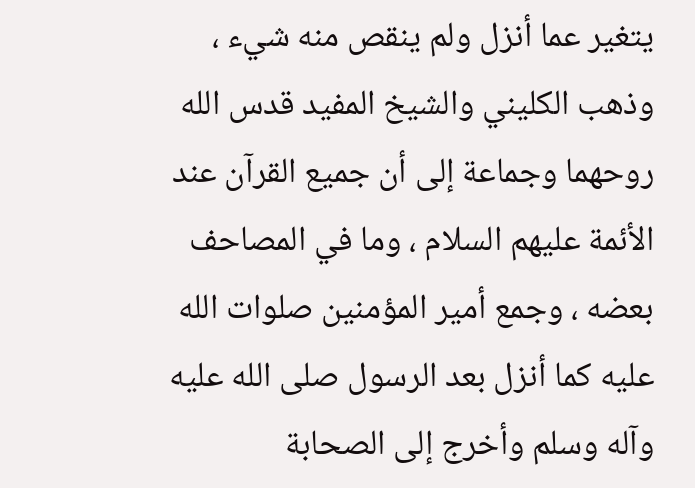يتغير عما أنزل ولم ينقص منه شيء ، وذهب الكليني والشيخ المفيد قدس الله روحهما وجماعة إلى أن جميع القرآن عند الأئمة عليهم السلام ، وما في المصاحف بعضه ، وجمع أمير المؤمنين صلوات الله عليه كما أنزل بعد الرسول صلى الله عليه وآله وسلم وأخرج إلى الصحابة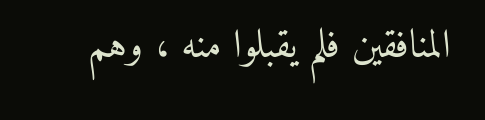المنافقين فلم يقبلوا منه ، وهم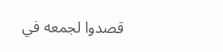قصدوا لجمعه في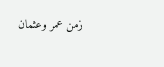زمن عمر وعثمان